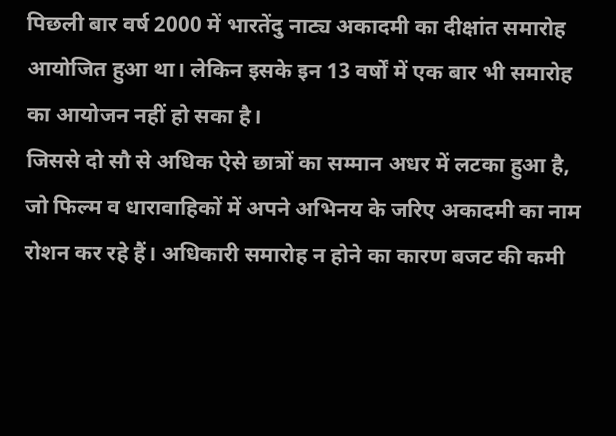पिछली बार वर्ष 2000 में भारतेंदु नाट्य अकादमी का दीक्षांत समारोह आयोजित हुआ था। लेकिन इसके इन 13 वर्षों में एक बार भी समारोह का आयोजन नहीं हो सका है।
जिससे दो सौ से अधिक ऐसे छात्रों का सम्मान अधर में लटका हुआ है, जो फिल्म व धारावाहिकों में अपने अभिनय के जरिए अकादमी का नाम रोशन कर रहे हैं। अधिकारी समारोह न होने का कारण बजट की कमी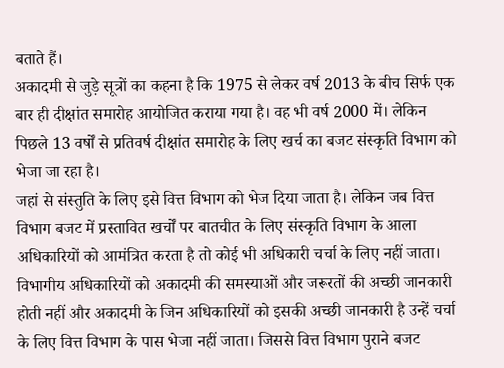बताते हैं।
अकादमी से जुड़े सूत्रों का कहना है कि 1975 से लेकर वर्ष 2013 के बीच सिर्फ एक बार ही दीक्षांत समारोह आयोजित कराया गया है। वह भी वर्ष 2000 में। लेकिन पिछले 13 वर्षों से प्रतिवर्ष दीक्षांत समारोह के लिए खर्च का बजट संस्कृति विभाग को भेजा जा रहा है।
जहां से संस्तुति के लिए इसे वित्त विभाग को भेज दिया जाता है। लेकिन जब वित्त विभाग बजट में प्रस्तावित खर्चों पर बातचीत के लिए संस्कृति विभाग के आला अधिकारियों को आमंत्रित करता है तो कोई भी अधिकारी चर्चा के लिए नहीं जाता।
विभागीय अधिकारियों को अकादमी की समस्याओं और जरूरतों की अच्छी जानकारी होती नहीं और अकादमी के जिन अधिकारियों को इसकी अच्छी जानकारी है उन्हें चर्चा के लिए वित्त विभाग के पास भेजा नहीं जाता। जिससे वित्त विभाग पुराने बजट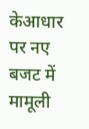केआधार पर नए बजट में मामूली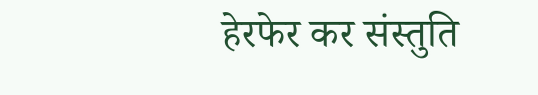हेरफेर कर संस्तुति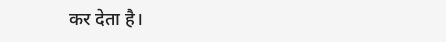कर देता है।